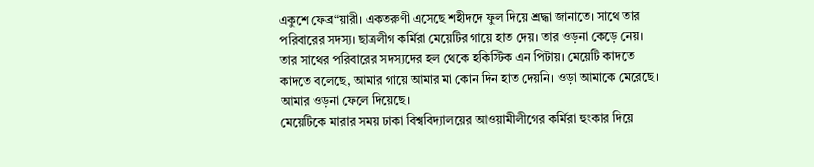একুশে ফেব্র“য়ারী। একতরুণী এসেছে শহীদদে ফুল দিয়ে শ্রদ্ধা জানাতে। সাথে তার পরিবারের সদস্য। ছাত্রলীগ কর্মিরা মেয়েটির গায়ে হাত দেয়। তার ওড়না কেড়ে নেয়। তার সাথের পরিবারের সদস্যদের হল থেকে হকিস্টিক এন পিটায়। মেয়েটি কাদতে কাদতে বলেছে, আমার গায়ে আমার মা কোন দিন হাত দেয়নি। ওড়া আমাকে মেরেছে। আমার ওড়না ফেলে দিয়েছে।
মেয়েটিকে মারার সময় ঢাকা বিশ্ববিদ্যালয়ের আওয়ামীলীগের কর্মিরা হুংকার দিয়ে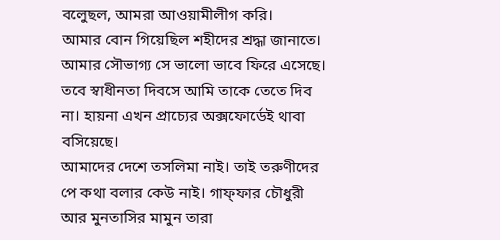বলেুছল, আমরা আওয়ামীলীগ করি।
আমার বোন গিয়েছিল শহীদের শ্রদ্ধা জানাতে। আমার সৌভাগ্য সে ভালো ভাবে ফিরে এসেছে। তবে স্বাধীনতা দিবসে আমি তাকে তেতে দিব না। হায়না এখন প্রাচ্যের অক্সফোর্ডেই থাবা বসিয়েছে।
আমাদের দেশে তসলিমা নাই। তাই তরুণীদের পে কথা বলার কেউ নাই। গাফ্ফার চৌধুরী আর মুনতাসির মামুন তারা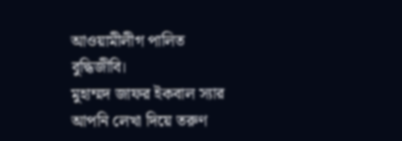আওয়ামীলীগ পালিত বুদ্ধিজীবি।
মুহাম্মদ জাফর ইকবাল স্যার আপনি লেখা দিয়ে তরুণ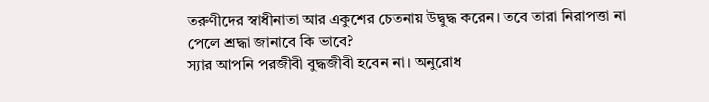তরুণীদের স্বাধীনাতা আর একুশের চেতনায় উদ্বুদ্ধ করেন। তবে তারা নিরাপত্তা না পেলে শ্রদ্ধা জানাবে কি ভাবে?
স্যার আপনি পরজীবী বুদ্ধজীবী হবেন না। অনুরোধ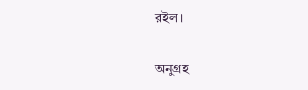রইল।

অনুগ্রহ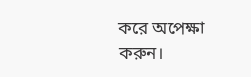করে অপেক্ষা করুন।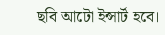ছবি আটো ইন্সার্ট হবে।